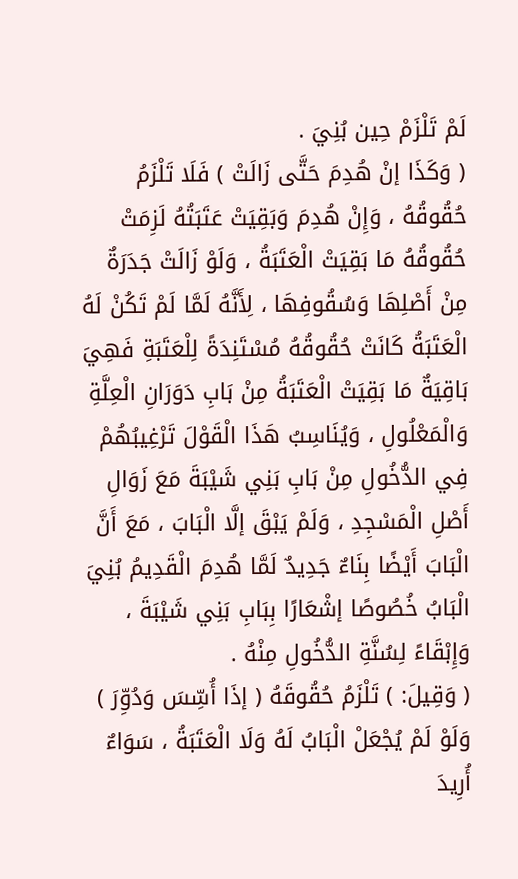لَمْ تَلْزَمْ حِين بُنِيَ .
( وَكَذَا إنْ هُدِمَ حَتَّى زَالَتْ ) فَلَا تَلْزَمُ حُقُوقُهُ ، وَإِنْ هُدِمَ وَبَقِيَتْ عَتَبَتُهُ لَزِمَتْ حُقُوقُهُ مَا بَقِيَتْ الْعَتَبَةُ ، وَلَوْ زَالَتْ جَدَرَةٌ مِنْ أَصْلِهَا وَسُقُوفِهَا ، لِأَنَّهُ لَمَّا لَمْ تَكُنْ لَهُ الْعَتَبَةُ كَانَتْ حُقُوقُهُ مُسْتَنِدَةً لِلْعَتَبَةِ فَهِيَ بَاقِيَةٌ مَا بَقِيَتْ الْعَتَبَةُ مِنْ بَابِ دَوَرَانِ الْعِلَّةِ وَالْمَعْلُولِ ، وَيُنَاسِبُ هَذَا الْقَوْلَ تَرْغِيبُهُمْ فِي الدُّخُولِ مِنْ بَابِ بَنِي شَيْبَةَ مَعَ زَوَالِ أَصْلِ الْمَسْجِدِ ، وَلَمْ يَبْقَ إلَّا الْبَابَ ، مَعَ أَنَّ الْبَابَ أَيْضًا بِنَاءٌ جَدِيدٌ لَمَّا هُدِمَ الْقَدِيمُ بُنِيَ الْبَابُ خُصُوصًا إشْعَارًا بِبَابِ بَنِي شَيْبَةَ ، وَإِبْقَاءً لِسُنَّةِ الدُّخُولِ مِنْهُ .
( وَقِيلَ: ) تَلْزَمُ حُقُوقَهُ ( إذَا أُسِّسَ وَدُوِّرَ ) وَلَوْ لَمْ يُجْعَلْ الْبَابُ لَهُ وَلَا الْعَتَبَةُ ، سَوَاءٌ أُرِيدَ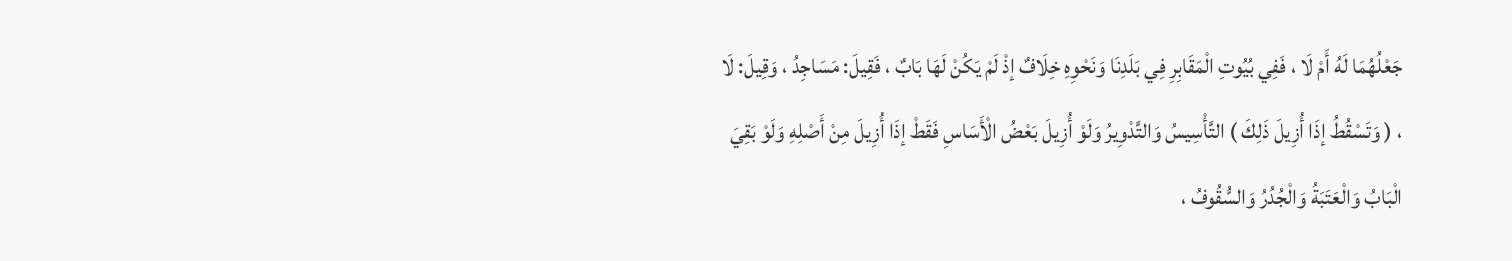جَعْلُهُمَا لَهُ أَمْ لَا ، فَفِي بُيُوتِ الْمَقَابِرِ فِي بَلَدِنَا وَنَحْوِهِ خِلَافٌ إذْ لَمْ يَكُنْ لَهَا بَابٌ ، فَقِيلَ: مَسَاجِدُ ، وَقِيلَ: لَا ، ( وَتَسْقُطُ إذَا أُزِيلَ ذَلِكَ ) التَّأْسِيسُ وَالتَّدْوِيرُ وَلَوْ أُزِيلَ بَعْضُ الْأَسَاسِ فَقَطْ إذَا أُزِيلَ مِنْ أَصْلِهِ وَلَوْ بَقِيَ الْبَابُ وَالْعَتَبَةُ وَالْجُدُرُ وَالسُّقُوفُ ،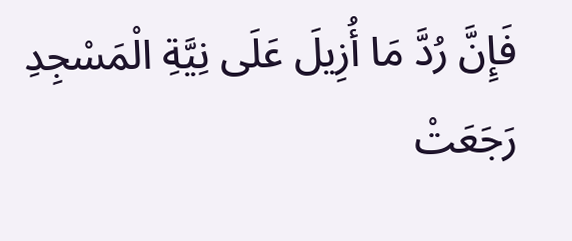فَإِنَّ رُدَّ مَا أُزِيلَ عَلَى نِيَّةِ الْمَسْجِدِ رَجَعَتْ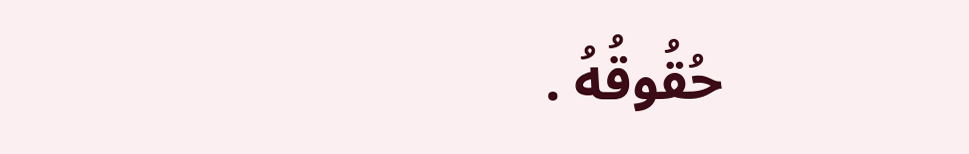حُقُوقُهُ .